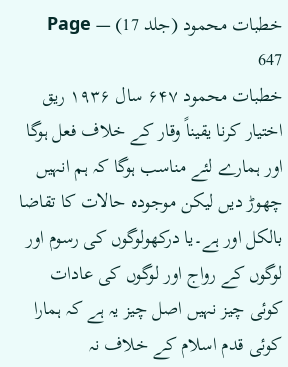خطبات محمود (جلد 17) — Page 647
خطبات محمود ۶۴۷ سال ۱۹۳۶ ریق اختیار کرنا یقیناً وقار کے خلاف فعل ہوگا اور ہمارے لئے مناسب ہوگا کہ ہم انہیں چھوڑ دیں لیکن موجودہ حالات کا تقاضا بالکل اور ہے۔یا درکھولوگوں کی رسوم اور لوگوں کے رواج اور لوگوں کی عادات کوئی چیز نہیں اصل چیز یہ ہے کہ ہمارا کوئی قدم اسلام کے خلاف نہ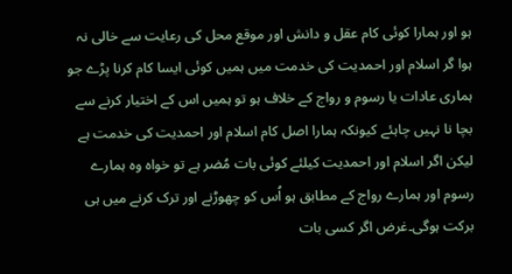ہو اور ہمارا کوئی کام عقل و دانش اور موقع محل کی رعایت سے خالی نہ ہوا گر اسلام اور احمدیت کی خدمت میں ہمیں کوئی ایسا کام کرنا پڑے جو ہماری عادات یا رسوم و رواج کے خلاف ہو تو ہمیں اس کے اختیار کرنے سے بچا نا نہیں چاہئے کیونکہ ہمارا اصل کام اسلام اور احمدیت کی خدمت ہے لیکن اگر اسلام اور احمدیت کیلئے کوئی بات مُضر ہے تو خواہ وہ ہمارے رسوم اور ہمارے رواج کے مطابق ہو اُس کو چھوڑنے اور ترک کرنے میں ہی برکت ہوگی۔غرض اگر کسی بات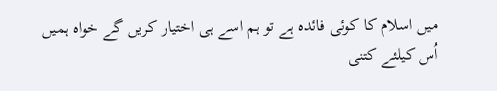میں اسلام کا کوئی فائدہ ہے تو ہم اسے ہی اختیار کریں گے خواہ ہمیں اُس کیلئے کتنی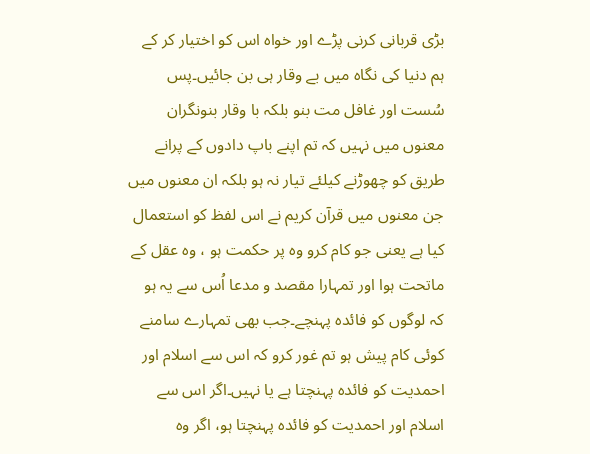بڑی قربانی کرنی پڑے اور خواہ اس کو اختیار کر کے ہم دنیا کی نگاہ میں بے وقار ہی بن جائیں۔پس سُست اور غافل مت بنو بلکہ با وقار بنونگران معنوں میں نہیں کہ تم اپنے باپ دادوں کے پرانے طریق کو چھوڑنے کیلئے تیار نہ ہو بلکہ ان معنوں میں جن معنوں میں قرآن کریم نے اس لفظ کو استعمال کیا ہے یعنی جو کام کرو وہ پر حکمت ہو ، وہ عقل کے ماتحت ہوا اور تمہارا مقصد و مدعا اُس سے یہ ہو کہ لوگوں کو فائدہ پہنچے۔جب بھی تمہارے سامنے کوئی کام پیش ہو تم غور کرو کہ اس سے اسلام اور احمدیت کو فائدہ پہنچتا ہے یا نہیں۔اگر اس سے اسلام اور احمدیت کو فائدہ پہنچتا ہو، اگر وہ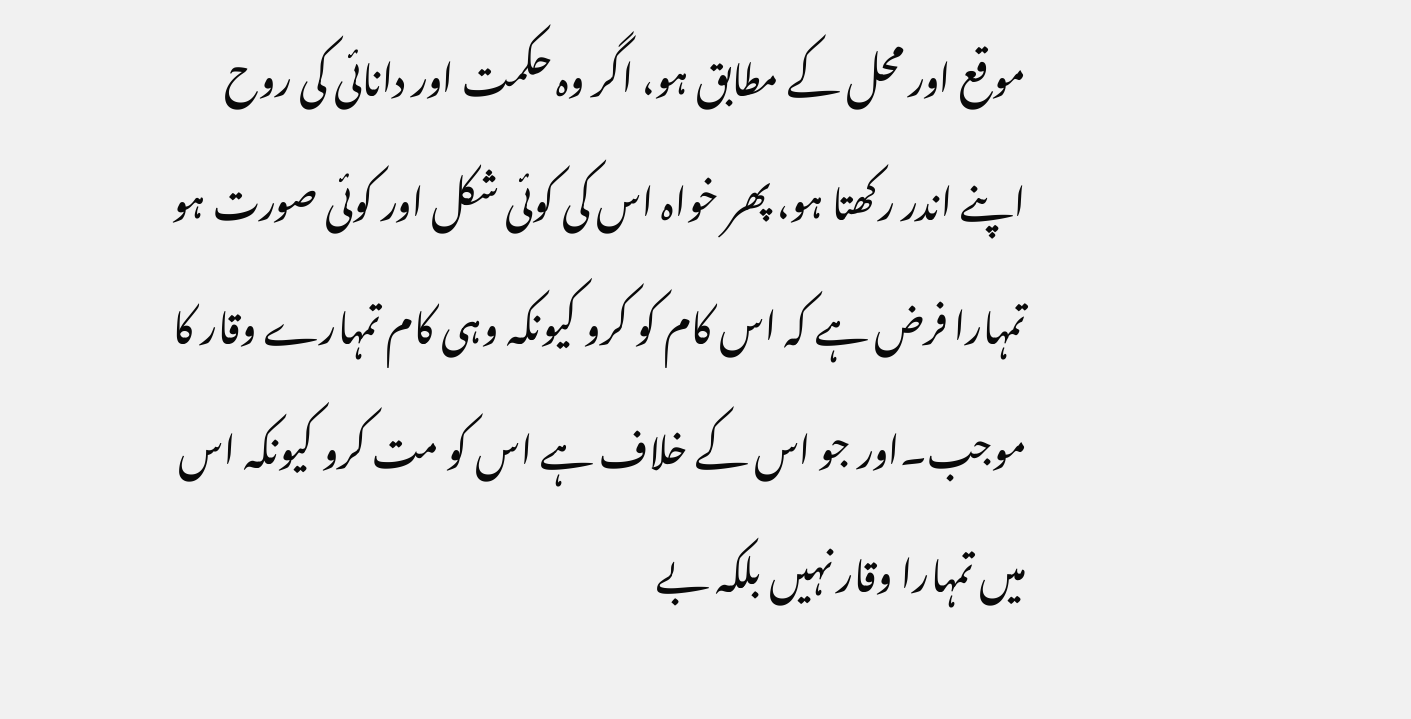موقع اور محل کے مطابق ہو، اگر وہ حکمت اور دانائی کی روح اپنے اندر رکھتا ہو، پھر خواہ اس کی کوئی شکل اور کوئی صورت ہو تمہارا فرض ہے کہ اس کام کو کرو کیونکہ وہی کام تمہارے وقار کا موجب۔اور جو اس کے خلاف ہے اس کو مت کرو کیونکہ اس میں تمہارا وقار نہیں بلکہ بے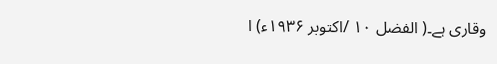وقاری ہے۔( الفضل ۱۰ /اکتوبر ۱۹۳۶ء) ا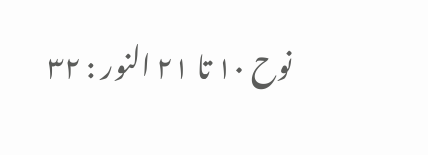نوح ۱۰ تا ۲۱ النور : ٣٢